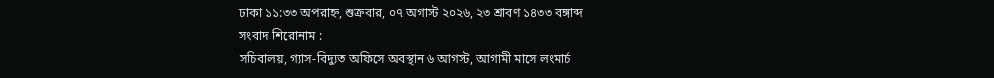ঢাকা ১১:৩৩ অপরাহ্ন, শুক্রবার, ০৭ অগাস্ট ২০২৬, ২৩ শ্রাবণ ১৪৩৩ বঙ্গাব্দ
সংবাদ শিরোনাম :
সচিবালয়, গ্যাস-বিদ্যুত অফিসে অবস্থান ৬ আগস্ট, আগামী মাসে লংমার্চ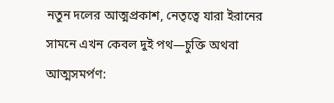নতুন দলের আত্মপ্রকাশ, নেতৃত্বে যারা ইরানের সামনে এখন কেবল দুই পথ—চুক্তি অথবা আত্মসমর্পণ: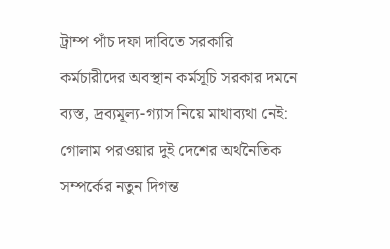ট্রাম্প পাঁচ দফা দাবিতে সরকারি কর্মচারীদের অবস্থান কর্মসূচি সরকার দমনে ব্যস্ত, দ্রব্যমূল্য-গ্যাস নিয়ে মাথাব্যথা নেই: গোলাম পরওয়ার দুই দেশের অর্থনৈতিক সম্পর্কের নতুন দিগন্ত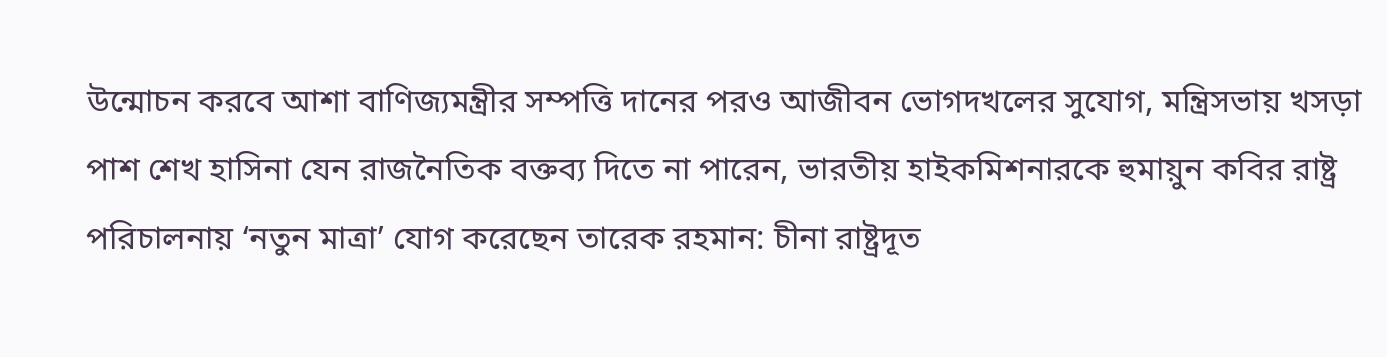উন্মোচন করবে আশা বাণিজ্যমন্ত্রীর সম্পত্তি দানের পরও আজীবন ভোগদখলের সুযোগ, মন্ত্রিসভায় খসড়া পাশ শেখ হাসিনা যেন রাজনৈতিক বক্তব্য দিতে না পারেন, ভারতীয় হাইকমিশনারকে হুমায়ুন কবির রাষ্ট্র পরিচালনায় ‘নতুন মাত্রা’ যোগ করেছেন তারেক রহমান: চীনা রাষ্ট্রদূত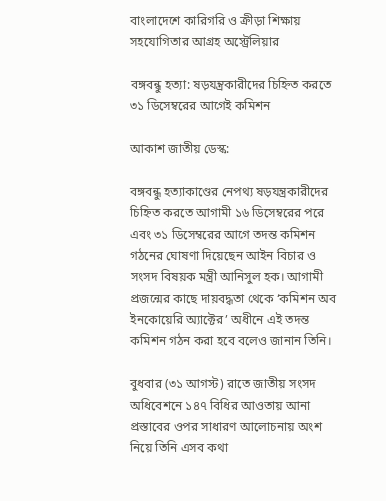বাংলাদেশে কারিগরি ও ক্রীড়া শিক্ষায় সহযোগিতার আগ্রহ অস্ট্রেলিয়ার

বঙ্গবন্ধু হত্যা: ষড়যন্ত্রকারীদের চিহ্নিত করতে ৩১ ডিসেম্বরের আগেই কমিশন

আকাশ জাতীয় ডেস্ক:

বঙ্গবন্ধু হত্যাকাণ্ডের নেপথ্য ষড়যন্ত্রকারীদের চিহ্নিত করতে আগামী ১৬ ডিসেম্বরের পরে এবং ৩১ ডিসেম্বরের আগে তদন্ত কমিশন গঠনের ঘোষণা দিয়েছেন আইন বিচার ও সংসদ বিষয়ক মন্ত্রী আনিসুল হক। আগামী প্রজন্মের কাছে দায়বদ্ধতা থেকে ‘কমিশন অব ইনকোয়েরি অ্যাক্টের’ অধীনে এই তদন্ত কমিশন গঠন করা হবে বলেও জানান তিনি।

বুধবার (৩১ আগস্ট) রাতে জাতীয় সংসদ অধিবেশনে ১৪৭ বিধির আওতায় আনা প্রস্তাবের ওপর সাধারণ আলোচনায় অংশ নিয়ে তিনি এসব কথা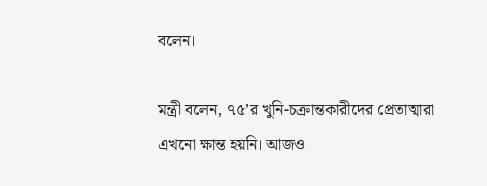বলেন।

মন্ত্রী বলেন, ৭৫’র খুনি-চক্রান্তকারীদের প্রেতাত্মারা এখনো ক্ষান্ত হয়নি। আজও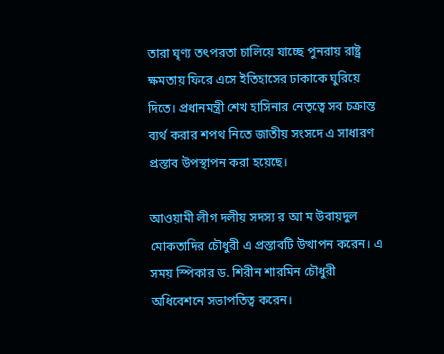তারা ঘৃণ্য তৎপরতা চালিয়ে যাচ্ছে পুনরায় রাষ্ট্র ক্ষমতায় ফিরে এসে ইতিহাসের ঢাকাকে ঘুরিয়ে দিতে। প্রধানমন্ত্রী শেখ হাসিনার নেতৃত্বে সব চক্রান্ত ব্যর্থ করার শপথ নিতে জাতীয় সংসদে এ সাধারণ প্রস্তাব উপস্থাপন করা হয়েছে।

আওয়ামী লীগ দলীয় সদস্য র আ ম উবায়দুল মোকতাদির চৌধুরী এ প্রস্তাবটি উত্থাপন করেন। এ সময় স্পিকার ড. শিরীন শারমিন চৌধুরী অধিবেশনে সভাপতিত্ব করেন।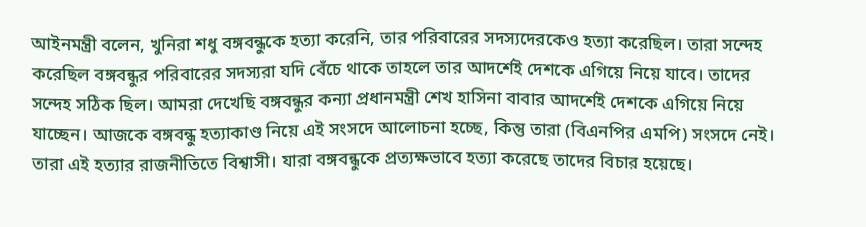আইনমন্ত্রী বলেন, খুনিরা শধু বঙ্গবন্ধুকে হত্যা করেনি, তার পরিবারের সদস্যদেরকেও হত্যা করেছিল। তারা সন্দেহ করেছিল বঙ্গবন্ধুর পরিবারের সদস্যরা যদি বেঁচে থাকে তাহলে তার আদর্শেই দেশকে এগিয়ে নিয়ে যাবে। তাদের সন্দেহ সঠিক ছিল। আমরা দেখেছি বঙ্গবন্ধুর কন্যা প্রধানমন্ত্রী শেখ হাসিনা বাবার আদর্শেই দেশকে এগিয়ে নিয়ে যাচ্ছেন। আজকে বঙ্গবন্ধু হত্যাকাণ্ড নিয়ে এই সংসদে আলোচনা হচ্ছে, কিন্তু তারা (বিএনপির এমপি) সংসদে নেই। তারা এই হত্যার রাজনীতিতে বিশ্বাসী। যারা বঙ্গবন্ধুকে প্রত্যক্ষভাবে হত্যা করেছে তাদের বিচার হয়েছে।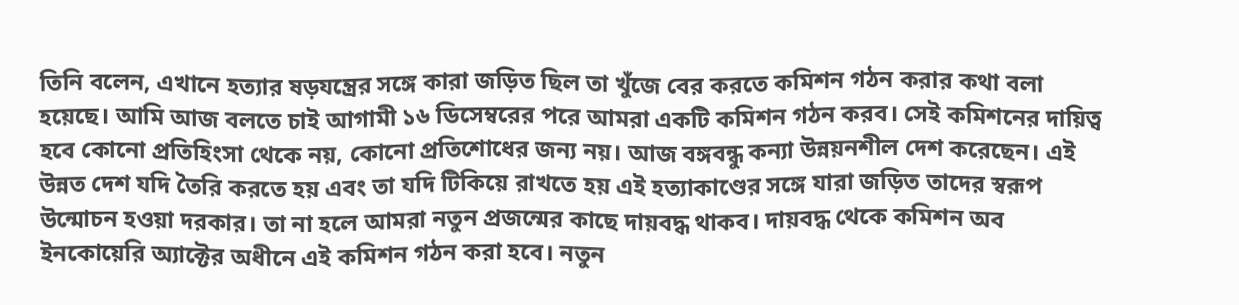তিনি বলেন, এখানে হত্যার ষড়যন্ত্রের সঙ্গে কারা জড়িত ছিল তা খুঁজে বের করতে কমিশন গঠন করার কথা বলা হয়েছে। আমি আজ বলতে চাই আগামী ১৬ ডিসেম্বরের পরে আমরা একটি কমিশন গঠন করব। সেই কমিশনের দায়িত্ব হবে কোনো প্রতিহিংসা থেকে নয়, কোনো প্রতিশোধের জন্য নয়। আজ বঙ্গবন্ধু কন্যা উন্নয়নশীল দেশ করেছেন। এই উন্নত দেশ যদি তৈরি করতে হয় এবং তা যদি টিকিয়ে রাখতে হয় এই হত্যাকাণ্ডের সঙ্গে যারা জড়িত তাদের স্বরূপ উন্মোচন হওয়া দরকার। তা না হলে আমরা নতুন প্রজন্মের কাছে দায়বদ্ধ থাকব। দায়বদ্ধ থেকে কমিশন অব ইনকোয়েরি অ্যাক্টের অধীনে এই কমিশন গঠন করা হবে। নতুন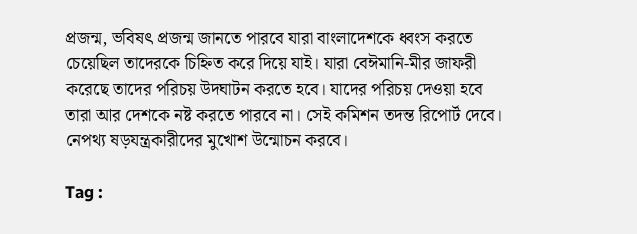প্রজন্ম, ভবিষৎ প্রজন্ম জানতে পারবে যারা বাংলাদেশকে ধ্বংস করতে চেয়েছিল তাদেরকে চিহ্নিত করে দিয়ে যাই। যারা বেঈমানি-মীর জাফরী করেছে তাদের পরিচয় উদঘাটন করতে হবে। যাদের পরিচয় দেওয়া হবে তারা আর দেশকে নষ্ট করতে পারবে না। সেই কমিশন তদন্ত রিপোর্ট দেবে। নেপথ্য ষড়যন্ত্রকারীদের মুখোশ উন্মোচন করবে।

Tag :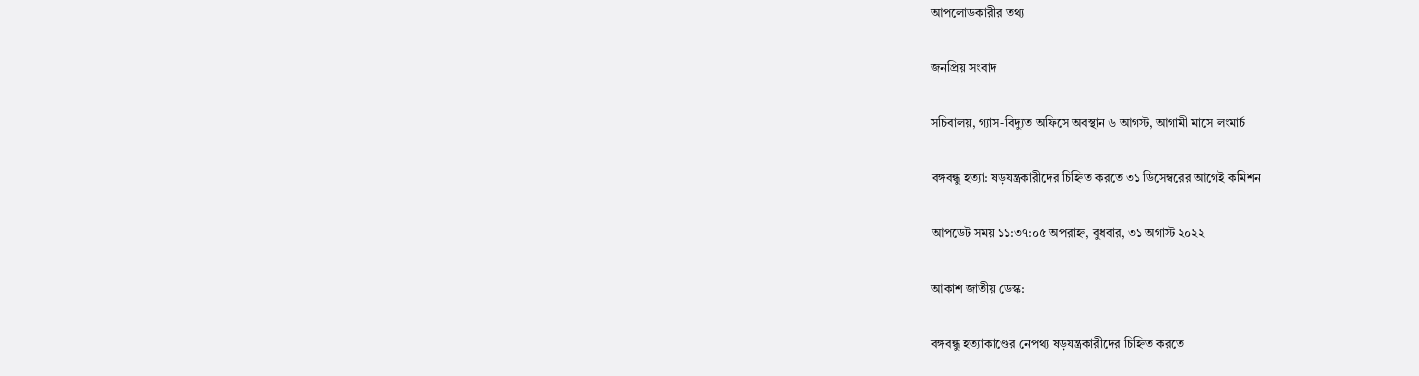আপলোডকারীর তথ্য

জনপ্রিয় সংবাদ

সচিবালয়, গ্যাস-বিদ্যুত অফিসে অবস্থান ৬ আগস্ট, আগামী মাসে লংমার্চ

বঙ্গবন্ধু হত্যা: ষড়যন্ত্রকারীদের চিহ্নিত করতে ৩১ ডিসেম্বরের আগেই কমিশন

আপডেট সময় ১১:৩৭:০৫ অপরাহ্ন, বুধবার, ৩১ অগাস্ট ২০২২

আকাশ জাতীয় ডেস্ক:

বঙ্গবন্ধু হত্যাকাণ্ডের নেপথ্য ষড়যন্ত্রকারীদের চিহ্নিত করতে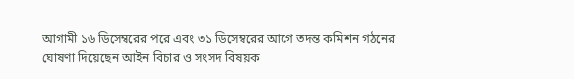আগামী ১৬ ডিসেম্বরের পরে এবং ৩১ ডিসেম্বরের আগে তদন্ত কমিশন গঠনের ঘোষণা দিয়েছেন আইন বিচার ও সংসদ বিষয়ক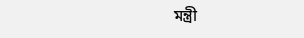মন্ত্রী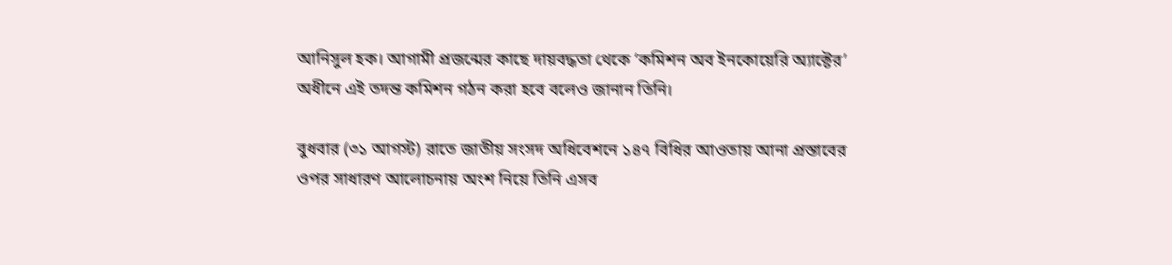আনিসুল হক। আগামী প্রজন্মের কাছে দায়বদ্ধতা থেকে ‘কমিশন অব ইনকোয়েরি অ্যাক্টের’ অধীনে এই তদন্ত কমিশন গঠন করা হবে বলেও জানান তিনি।

বুধবার (৩১ আগস্ট) রাতে জাতীয় সংসদ অধিবেশনে ১৪৭ বিধির আওতায় আনা প্রস্তাবের ওপর সাধারণ আলোচনায় অংশ নিয়ে তিনি এসব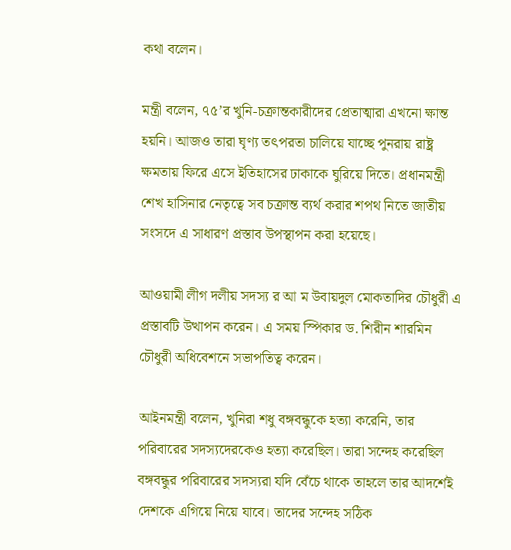কথা বলেন।

মন্ত্রী বলেন, ৭৫’র খুনি-চক্রান্তকারীদের প্রেতাত্মারা এখনো ক্ষান্ত হয়নি। আজও তারা ঘৃণ্য তৎপরতা চালিয়ে যাচ্ছে পুনরায় রাষ্ট্র ক্ষমতায় ফিরে এসে ইতিহাসের ঢাকাকে ঘুরিয়ে দিতে। প্রধানমন্ত্রী শেখ হাসিনার নেতৃত্বে সব চক্রান্ত ব্যর্থ করার শপথ নিতে জাতীয় সংসদে এ সাধারণ প্রস্তাব উপস্থাপন করা হয়েছে।

আওয়ামী লীগ দলীয় সদস্য র আ ম উবায়দুল মোকতাদির চৌধুরী এ প্রস্তাবটি উত্থাপন করেন। এ সময় স্পিকার ড. শিরীন শারমিন চৌধুরী অধিবেশনে সভাপতিত্ব করেন।

আইনমন্ত্রী বলেন, খুনিরা শধু বঙ্গবন্ধুকে হত্যা করেনি, তার পরিবারের সদস্যদেরকেও হত্যা করেছিল। তারা সন্দেহ করেছিল বঙ্গবন্ধুর পরিবারের সদস্যরা যদি বেঁচে থাকে তাহলে তার আদর্শেই দেশকে এগিয়ে নিয়ে যাবে। তাদের সন্দেহ সঠিক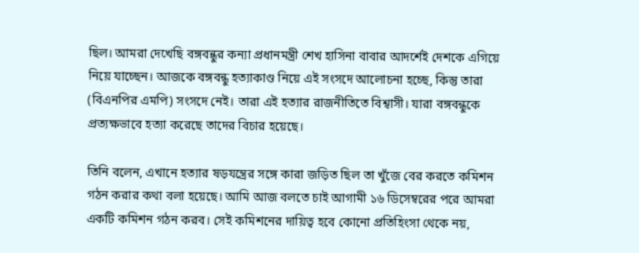ছিল। আমরা দেখেছি বঙ্গবন্ধুর কন্যা প্রধানমন্ত্রী শেখ হাসিনা বাবার আদর্শেই দেশকে এগিয়ে নিয়ে যাচ্ছেন। আজকে বঙ্গবন্ধু হত্যাকাণ্ড নিয়ে এই সংসদে আলোচনা হচ্ছে, কিন্তু তারা (বিএনপির এমপি) সংসদে নেই। তারা এই হত্যার রাজনীতিতে বিশ্বাসী। যারা বঙ্গবন্ধুকে প্রত্যক্ষভাবে হত্যা করেছে তাদের বিচার হয়েছে।

তিনি বলেন, এখানে হত্যার ষড়যন্ত্রের সঙ্গে কারা জড়িত ছিল তা খুঁজে বের করতে কমিশন গঠন করার কথা বলা হয়েছে। আমি আজ বলতে চাই আগামী ১৬ ডিসেম্বরের পরে আমরা একটি কমিশন গঠন করব। সেই কমিশনের দায়িত্ব হবে কোনো প্রতিহিংসা থেকে নয়,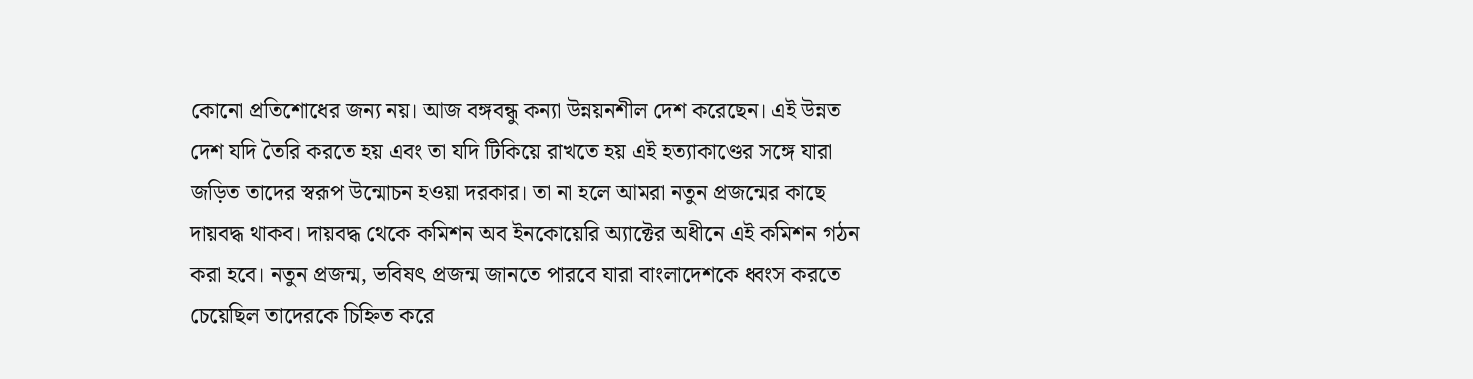কোনো প্রতিশোধের জন্য নয়। আজ বঙ্গবন্ধু কন্যা উন্নয়নশীল দেশ করেছেন। এই উন্নত দেশ যদি তৈরি করতে হয় এবং তা যদি টিকিয়ে রাখতে হয় এই হত্যাকাণ্ডের সঙ্গে যারা জড়িত তাদের স্বরূপ উন্মোচন হওয়া দরকার। তা না হলে আমরা নতুন প্রজন্মের কাছে দায়বদ্ধ থাকব। দায়বদ্ধ থেকে কমিশন অব ইনকোয়েরি অ্যাক্টের অধীনে এই কমিশন গঠন করা হবে। নতুন প্রজন্ম, ভবিষৎ প্রজন্ম জানতে পারবে যারা বাংলাদেশকে ধ্বংস করতে চেয়েছিল তাদেরকে চিহ্নিত করে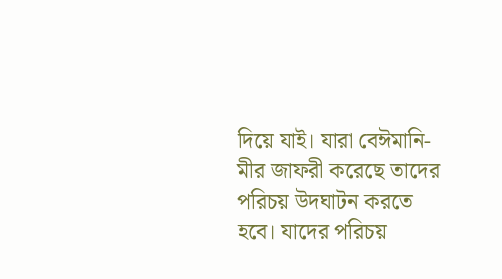দিয়ে যাই। যারা বেঈমানি-মীর জাফরী করেছে তাদের পরিচয় উদঘাটন করতে হবে। যাদের পরিচয়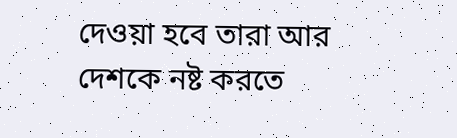দেওয়া হবে তারা আর দেশকে নষ্ট করতে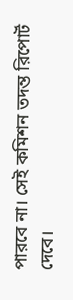পারবে না। সেই কমিশন তদন্ত রিপোর্ট দেবে।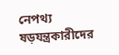নেপথ্য ষড়যন্ত্রকারীদের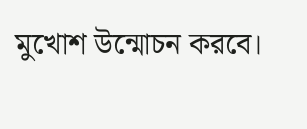মুখোশ উন্মোচন করবে।